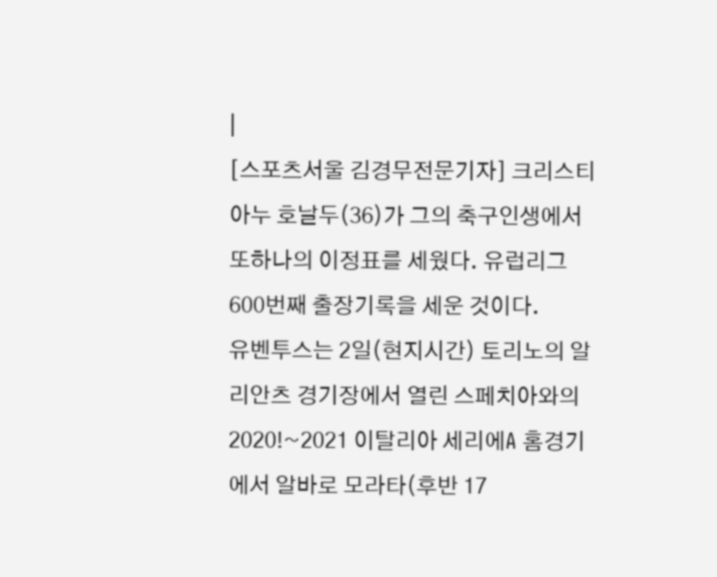|
[스포츠서울 김경무전문기자] 크리스티아누 호날두(36)가 그의 축구인생에서 또하나의 이정표를 세웠다. 유럽리그 600번째 출장기록을 세운 것이다.
유벤투스는 2일(현지시간) 토리노의 알리안츠 경기장에서 열린 스페치아와의 2020!~2021 이탈리아 세리에A 홈경기에서 알바로 모라타(후반 17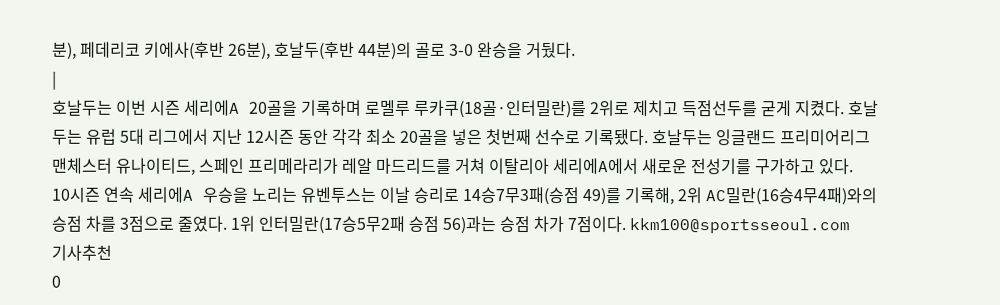분), 페데리코 키에사(후반 26분), 호날두(후반 44분)의 골로 3-0 완승을 거뒀다.
|
호날두는 이번 시즌 세리에A 20골을 기록하며 로멜루 루카쿠(18골·인터밀란)를 2위로 제치고 득점선두를 굳게 지켰다. 호날두는 유럽 5대 리그에서 지난 12시즌 동안 각각 최소 20골을 넣은 첫번째 선수로 기록됐다. 호날두는 잉글랜드 프리미어리그 맨체스터 유나이티드, 스페인 프리메라리가 레알 마드리드를 거쳐 이탈리아 세리에A에서 새로운 전성기를 구가하고 있다.
10시즌 연속 세리에A 우승을 노리는 유벤투스는 이날 승리로 14승7무3패(승점 49)를 기록해, 2위 AC밀란(16승4무4패)와의 승점 차를 3점으로 줄였다. 1위 인터밀란(17승5무2패 승점 56)과는 승점 차가 7점이다. kkm100@sportsseoul.com
기사추천
0